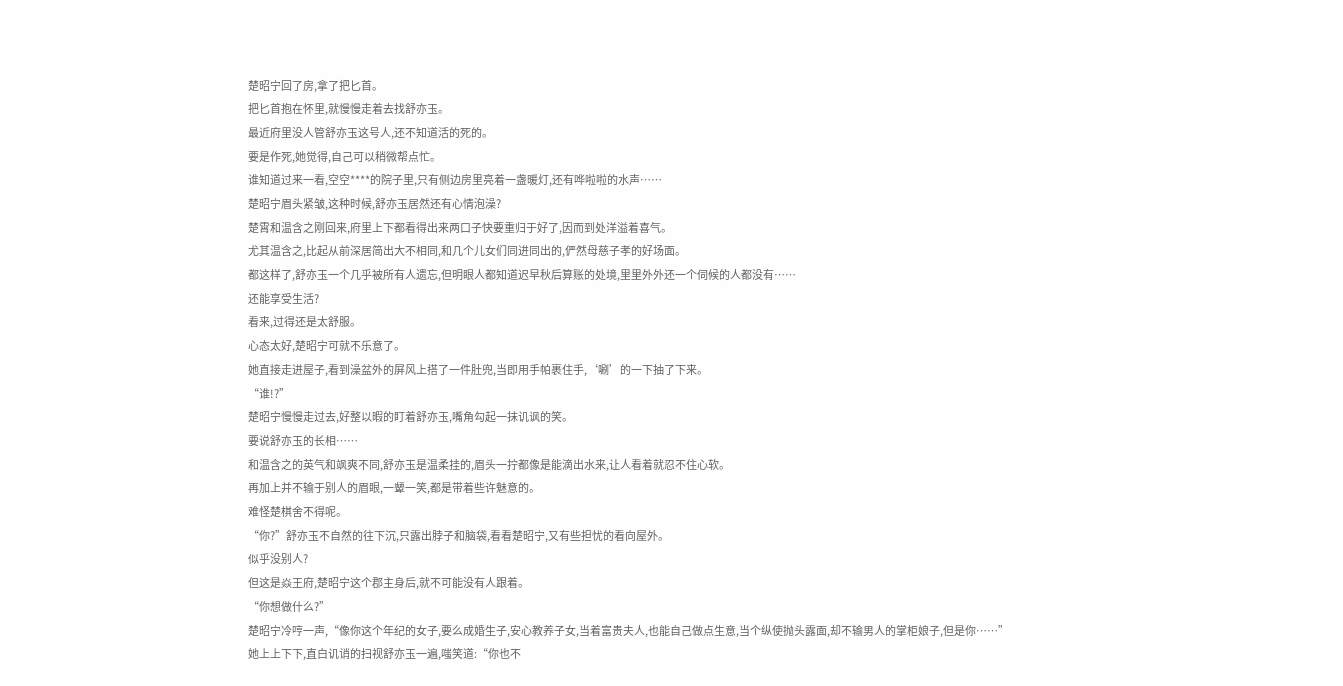楚昭宁回了房,拿了把匕首。
把匕首抱在怀里,就慢慢走着去找舒亦玉。
最近府里没人管舒亦玉这号人,还不知道活的死的。
要是作死,她觉得,自己可以稍微帮点忙。
谁知道过来一看,空空****的院子里,只有侧边房里亮着一盏暖灯,还有哗啦啦的水声……
楚昭宁眉头紧皱,这种时候,舒亦玉居然还有心情泡澡?
楚霄和温含之刚回来,府里上下都看得出来两口子快要重归于好了,因而到处洋溢着喜气。
尤其温含之,比起从前深居简出大不相同,和几个儿女们同进同出的,俨然母慈子孝的好场面。
都这样了,舒亦玉一个几乎被所有人遗忘,但明眼人都知道迟早秋后算账的处境,里里外外还一个伺候的人都没有……
还能享受生活?
看来,过得还是太舒服。
心态太好,楚昭宁可就不乐意了。
她直接走进屋子,看到澡盆外的屏风上搭了一件肚兜,当即用手帕裹住手,‘唰’的一下抽了下来。
“谁!?”
楚昭宁慢慢走过去,好整以暇的盯着舒亦玉,嘴角勾起一抹讥讽的笑。
要说舒亦玉的长相……
和温含之的英气和飒爽不同,舒亦玉是温柔挂的,眉头一拧都像是能滴出水来,让人看着就忍不住心软。
再加上并不输于别人的眉眼,一颦一笑,都是带着些许魅意的。
难怪楚棋舍不得呢。
“你?”舒亦玉不自然的往下沉,只露出脖子和脑袋,看看楚昭宁,又有些担忧的看向屋外。
似乎没别人?
但这是焱王府,楚昭宁这个郡主身后,就不可能没有人跟着。
“你想做什么?”
楚昭宁冷哼一声,“像你这个年纪的女子,要么成婚生子,安心教养子女,当着富贵夫人,也能自己做点生意,当个纵使抛头露面,却不输男人的掌柜娘子,但是你……”
她上上下下,直白讥诮的扫视舒亦玉一遍,嗤笑道:“你也不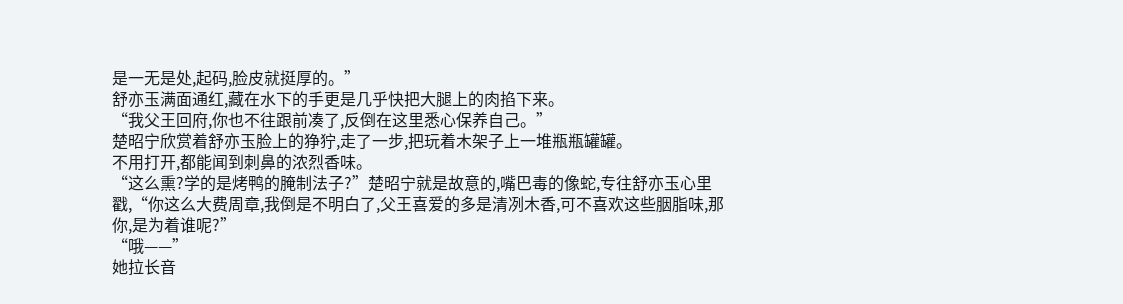是一无是处,起码,脸皮就挺厚的。”
舒亦玉满面通红,藏在水下的手更是几乎快把大腿上的肉掐下来。
“我父王回府,你也不往跟前凑了,反倒在这里悉心保养自己。”
楚昭宁欣赏着舒亦玉脸上的狰狞,走了一步,把玩着木架子上一堆瓶瓶罐罐。
不用打开,都能闻到刺鼻的浓烈香味。
“这么熏?学的是烤鸭的腌制法子?”楚昭宁就是故意的,嘴巴毒的像蛇,专往舒亦玉心里戳,“你这么大费周章,我倒是不明白了,父王喜爱的多是清冽木香,可不喜欢这些胭脂味,那你,是为着谁呢?”
“哦——”
她拉长音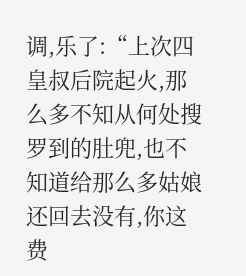调,乐了:“上次四皇叔后院起火,那么多不知从何处搜罗到的肚兜,也不知道给那么多姑娘还回去没有,你这费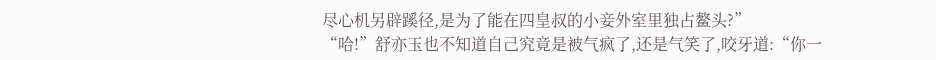尽心机另辟蹊径,是为了能在四皇叔的小妾外室里独占鳌头?”
“哈!”舒亦玉也不知道自己究竟是被气疯了,还是气笑了,咬牙道:“你一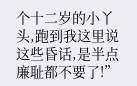个十二岁的小丫头,跑到我这里说这些昏话,是半点廉耻都不要了!”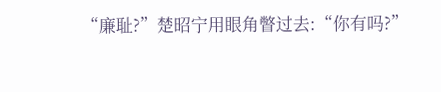“廉耻?”楚昭宁用眼角瞥过去:“你有吗?”